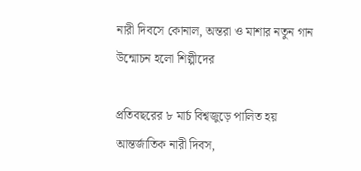নারী দিবসে কোনাল, অন্তরা ও মাশার নতুন গান উন্মোচন হলো শিল্পীদের

প্রতিবছরের ৮ মার্চ বিশ্বজুড়ে পালিত হয় আন্তর্জাতিক নারী দিবস,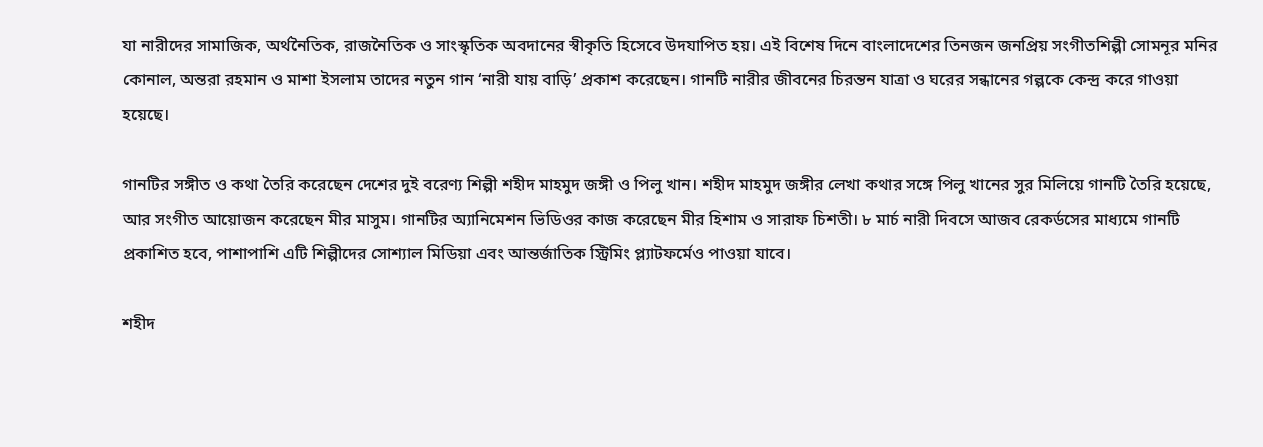যা নারীদের সামাজিক, অর্থনৈতিক, রাজনৈতিক ও সাংস্কৃতিক অবদানের স্বীকৃতি হিসেবে উদযাপিত হয়। এই বিশেষ দিনে বাংলাদেশের তিনজন জনপ্রিয় সংগীতশিল্পী সোমনূর মনির কোনাল, অন্তরা রহমান ও মাশা ইসলাম তাদের নতুন গান ‘নারী যায় বাড়ি’ প্রকাশ করেছেন। গানটি নারীর জীবনের চিরন্তন যাত্রা ও ঘরের সন্ধানের গল্পকে কেন্দ্র করে গাওয়া হয়েছে।

গানটির সঙ্গীত ও কথা তৈরি করেছেন দেশের দুই বরেণ্য শিল্পী শহীদ মাহমুদ জঙ্গী ও পিলু খান। শহীদ মাহমুদ জঙ্গীর লেখা কথার সঙ্গে পিলু খানের সুর মিলিয়ে গানটি তৈরি হয়েছে, আর সংগীত আয়োজন করেছেন মীর মাসুম। গানটির অ্যানিমেশন ভিডিওর কাজ করেছেন মীর হিশাম ও সারাফ চিশতী। ৮ মার্চ নারী দিবসে আজব রেকর্ডসের মাধ্যমে গানটি প্রকাশিত হবে, পাশাপাশি এটি শিল্পীদের সোশ্যাল মিডিয়া এবং আন্তর্জাতিক স্ট্রিমিং প্ল্যাটফর্মেও পাওয়া যাবে।

শহীদ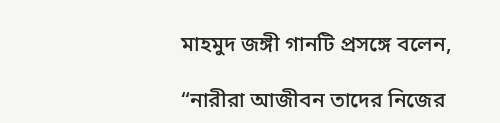মাহমুদ জঙ্গী গানটি প্রসঙ্গে বলেন,

“নারীরা আজীবন তাদের নিজের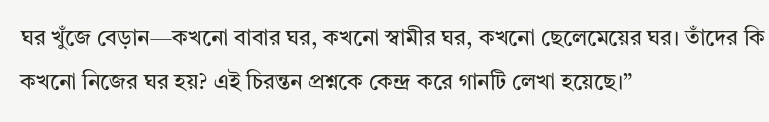ঘর খুঁজে বেড়ান—কখনো বাবার ঘর, কখনো স্বামীর ঘর, কখনো ছেলেমেয়ের ঘর। তাঁদের কি কখনো নিজের ঘর হয়? এই চিরন্তন প্রশ্নকে কেন্দ্র করে গানটি লেখা হয়েছে।”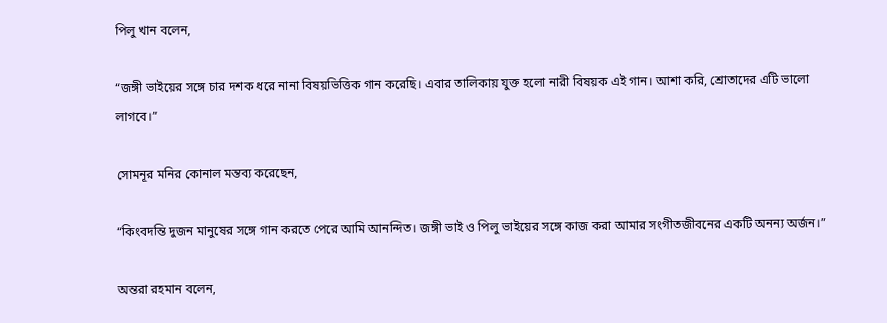পিলু খান বলেন,

“জঙ্গী ভাইয়ের সঙ্গে চার দশক ধরে নানা বিষয়ভিত্তিক গান করেছি। এবার তালিকায় যুক্ত হলো নারী বিষয়ক এই গান। আশা করি, শ্রোতাদের এটি ভালো লাগবে।”

সোমনূর মনির কোনাল মন্তব্য করেছেন,

“কিংবদন্তি দুজন মানুষের সঙ্গে গান করতে পেরে আমি আনন্দিত। জঙ্গী ভাই ও পিলু ভাইয়ের সঙ্গে কাজ করা আমার সংগীতজীবনের একটি অনন্য অর্জন।”

অন্তরা রহমান বলেন,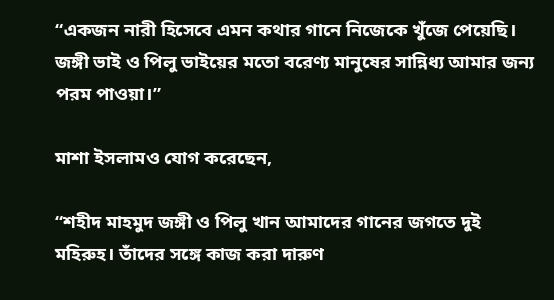“একজন নারী হিসেবে এমন কথার গানে নিজেকে খুঁজে পেয়েছি। জঙ্গী ভাই ও পিলু ভাইয়ের মতো বরেণ্য মানুষের সান্নিধ্য আমার জন্য পরম পাওয়া।”

মাশা ইসলামও যোগ করেছেন,

“শহীদ মাহমুদ জঙ্গী ও পিলু খান আমাদের গানের জগতে দুই মহিরুহ। তাঁদের সঙ্গে কাজ করা দারুণ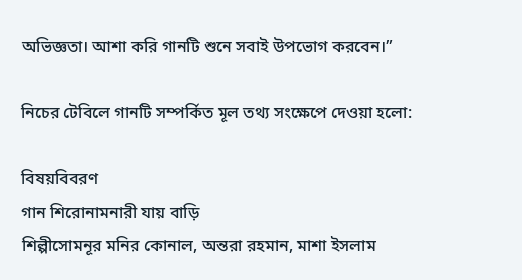অভিজ্ঞতা। আশা করি গানটি শুনে সবাই উপভোগ করবেন।”

নিচের টেবিলে গানটি সম্পর্কিত মূল তথ্য সংক্ষেপে দেওয়া হলো:

বিষয়বিবরণ
গান শিরোনামনারী যায় বাড়ি
শিল্পীসোমনূর মনির কোনাল, অন্তরা রহমান, মাশা ইসলাম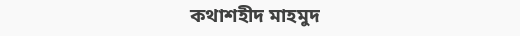কথাশহীদ মাহমুদ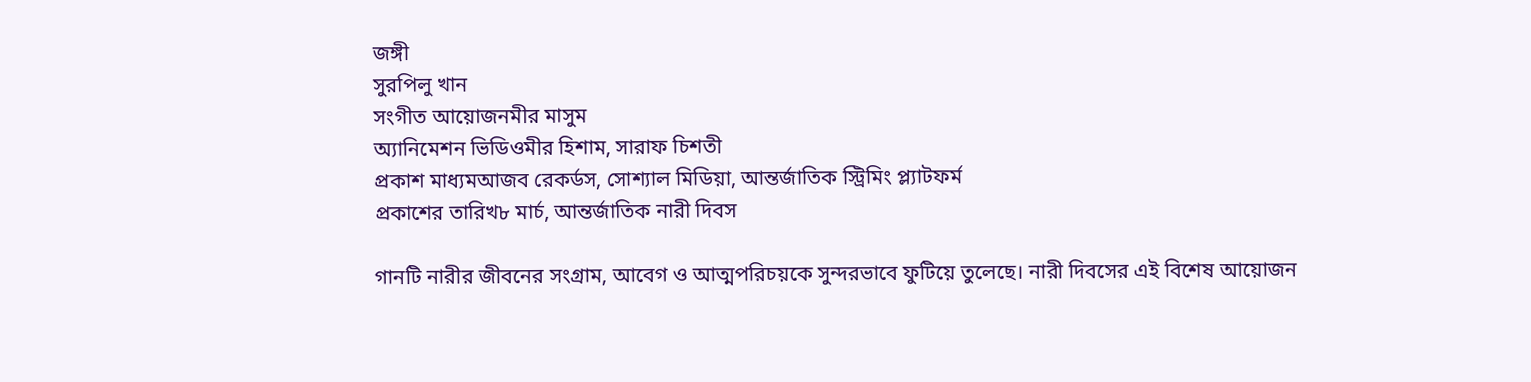জঙ্গী
সুরপিলু খান
সংগীত আয়োজনমীর মাসুম
অ্যানিমেশন ভিডিওমীর হিশাম, সারাফ চিশতী
প্রকাশ মাধ্যমআজব রেকর্ডস, সোশ্যাল মিডিয়া, আন্তর্জাতিক স্ট্রিমিং প্ল্যাটফর্ম
প্রকাশের তারিখ৮ মার্চ, আন্তর্জাতিক নারী দিবস

গানটি নারীর জীবনের সংগ্রাম, আবেগ ও আত্মপরিচয়কে সুন্দরভাবে ফুটিয়ে তুলেছে। নারী দিবসের এই বিশেষ আয়োজন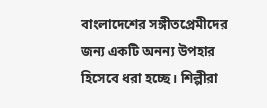বাংলাদেশের সঙ্গীতপ্রেমীদের জন্য একটি অনন্য উপহার হিসেবে ধরা হচ্ছে। শিল্পীরা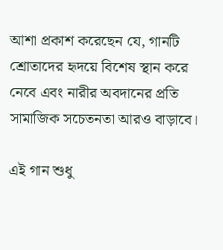আশা প্রকাশ করেছেন যে, গানটি শ্রোতাদের হৃদয়ে বিশেষ স্থান করে নেবে এবং নারীর অবদানের প্রতি সামাজিক সচেতনতা আরও বাড়াবে।

এই গান শুধু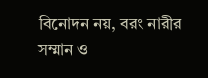বিনোদন নয়, বরং নারীর সম্মান ও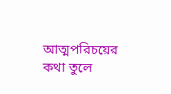আত্মপরিচয়ের কথা তুলে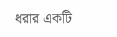ধরার একটি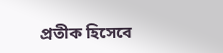প্রতীক হিসেবে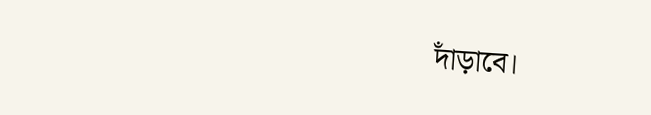দাঁড়াবে।